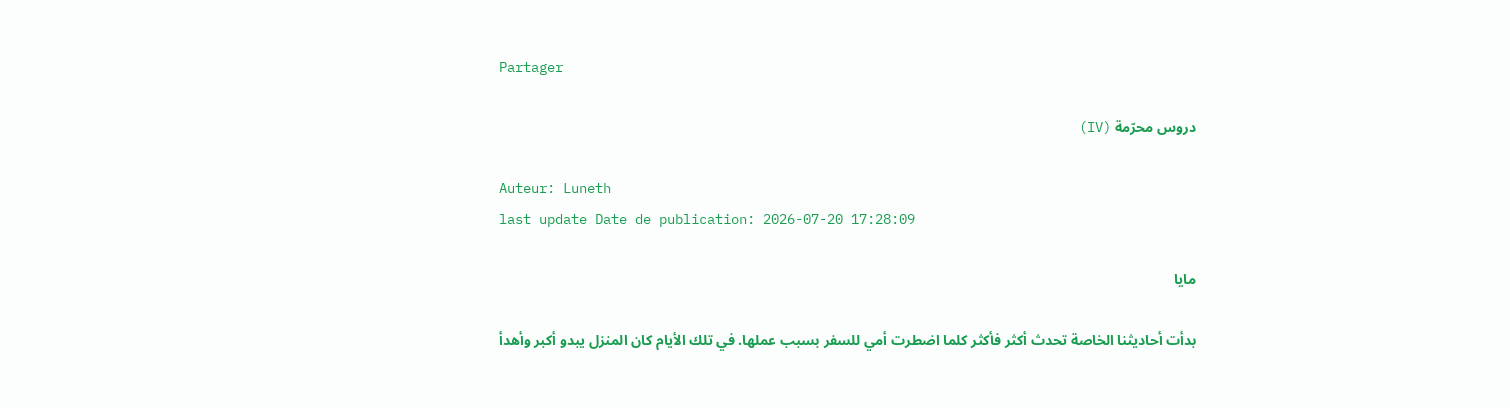Partager

دروس محرّمة (IV)

Auteur: Luneth
last update Date de publication: 2026-07-20 17:28:09

مايا

بدأت أحاديثنا الخاصة تحدث أكثر فأكثر كلما اضطرت أمي للسفر بسبب عملها. في تلك الأيام كان المنزل يبدو أكبر وأهدأ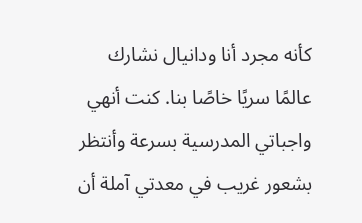كأنه مجرد أنا ودانيال نشارك عالمًا سريًا خاصًا بنا. كنت أنهي واجباتي المدرسية بسرعة وأنتظر بشعور غريب في معدتي آملة أن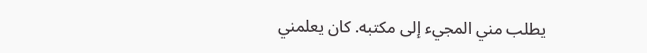يطلب مني المجيء إلى مكتبه. كان يعلمني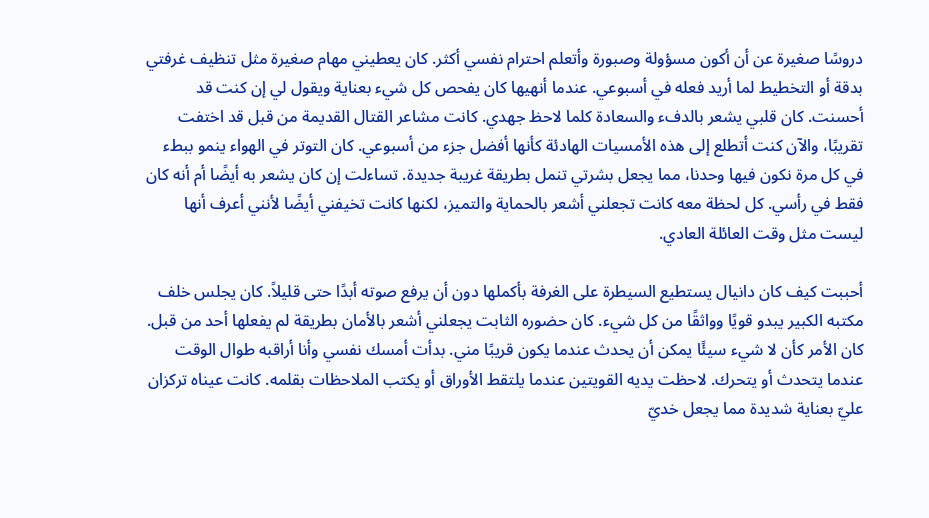دروسًا صغيرة عن أن أكون مسؤولة وصبورة وأتعلم احترام نفسي أكثر. كان يعطيني مهام صغيرة مثل تنظيف غرفتي بدقة أو التخطيط لما أريد فعله في أسبوعي. عندما أنهيها كان يفحص كل شيء بعناية ويقول لي إن كنت قد أحسنت. كان قلبي يشعر بالدفء والسعادة كلما لاحظ جهدي. كانت مشاعر القتال القديمة من قبل قد اختفت تقريبًا، والآن كنت أتطلع إلى هذه الأمسيات الهادئة كأنها أفضل جزء من أسبوعي. كان التوتر في الهواء ينمو ببطء في كل مرة نكون فيها وحدنا، مما يجعل بشرتي تنمل بطريقة غريبة جديدة. تساءلت إن كان يشعر به أيضًا أم أنه كان فقط في رأسي. كل لحظة معه كانت تجعلني أشعر بالحماية والتميز، لكنها كانت تخيفني أيضًا لأنني أعرف أنها ليست مثل وقت العائلة العادي.

أحببت كيف كان دانيال يستطيع السيطرة على الغرفة بأكملها دون أن يرفع صوته أبدًا حتى قليلاً. كان يجلس خلف مكتبه الكبير يبدو قويًا وواثقًا من كل شيء. كان حضوره الثابت يجعلني أشعر بالأمان بطريقة لم يفعلها أحد من قبل. كان الأمر كأن لا شيء سيئًا يمكن أن يحدث عندما يكون قريبًا مني. بدأت أمسك نفسي وأنا أراقبه طوال الوقت عندما يتحدث أو يتحرك. لاحظت يديه القويتين عندما يلتقط الأوراق أو يكتب الملاحظات بقلمه. كانت عيناه تركزان عليّ بعناية شديدة مما يجعل خديّ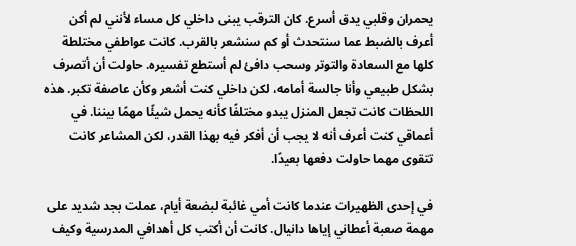يحمران وقلبي يدق أسرع. كان الترقب يبنى داخلي كل مساء لأنني لم أكن أعرف بالضبط عما سنتحدث أو كم سنشعر بالقرب. كانت عواطفي مختلطة كلها مع السعادة والتوتر وسحب دافئ لم أستطع تفسيره. حاولت أن أتصرف بشكل طبيعي وأنا جالسة أمامه، لكن داخلي كنت أشعر وكأن عاصفة تكبر. هذه اللحظات كانت تجعل المنزل يبدو مختلفًا كأنه يحمل شيئًا مهمًا بيننا. في أعماقي كنت أعرف أنه لا يجب أن أفكر فيه بهذا القدر، لكن المشاعر كانت تتقوى مهما حاولت دفعها بعيدًا.

في إحدى الظهيرات عندما كانت أمي غائبة لبضعة أيام، عملت بجد شديد على مهمة صعبة أعطاني إياها دانيال. كانت أن أكتب كل أهدافي المدرسية وكيف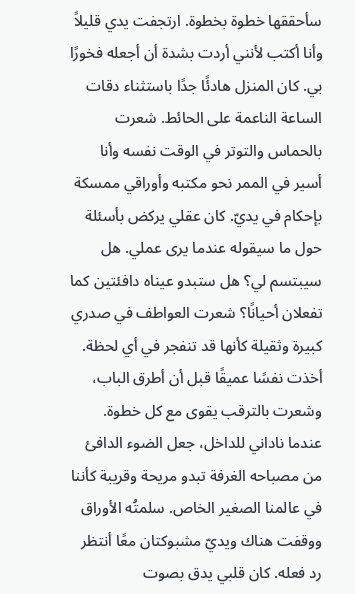سأحققها خطوة بخطوة. ارتجفت يدي قليلاً وأنا أكتب لأنني أردت بشدة أن أجعله فخورًا بي. كان المنزل هادئًا جدًا باستثناء دقات الساعة الناعمة على الحائط. شعرت بالحماس والتوتر في الوقت نفسه وأنا أسير في الممر نحو مكتبه وأوراقي ممسكة بإحكام في يديّ. كان عقلي يركض بأسئلة حول ما سيقوله عندما يرى عملي. هل سيبتسم لي؟ هل ستبدو عيناه دافئتين كما تفعلان أحيانًا؟ شعرت العواطف في صدري كبيرة وثقيلة كأنها قد تنفجر في أي لحظة. أخذت نفسًا عميقًا قبل أن أطرق الباب، وشعرت بالترقب يقوى مع كل خطوة. عندما ناداني للداخل، جعل الضوء الدافئ من مصباحه الغرفة تبدو مريحة وقريبة كأننا في عالمنا الصغير الخاص. سلمتُه الأوراق ووقفت هناك ويديّ مشبوكتان معًا أنتظر رد فعله. كان قلبي يدق بصوت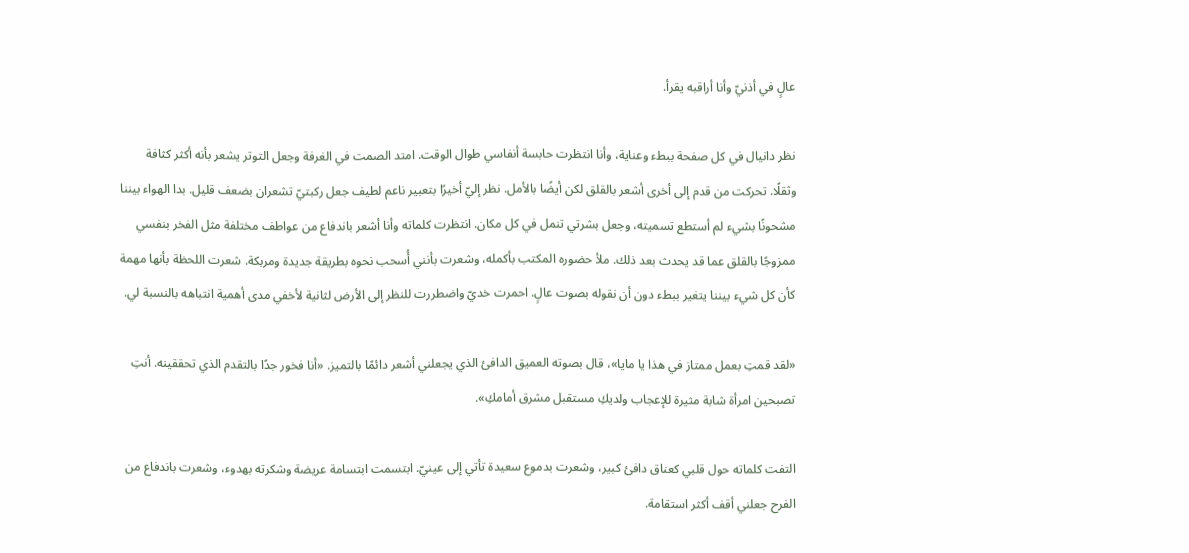عالٍ في أذنيّ وأنا أراقبه يقرأ.

نظر دانيال في كل صفحة ببطء وعناية، وأنا انتظرت حابسة أنفاسي طوال الوقت. امتد الصمت في الغرفة وجعل التوتر يشعر بأنه أكثر كثافة وثقلًا. تحركت من قدم إلى أخرى أشعر بالقلق لكن أيضًا بالأمل. نظر إليّ أخيرًا بتعبير ناعم لطيف جعل ركبتيّ تشعران بضعف قليل. بدا الهواء بيننا مشحونًا بشيء لم أستطع تسميته، وجعل بشرتي تنمل في كل مكان. انتظرت كلماته وأنا أشعر باندفاع من عواطف مختلفة مثل الفخر بنفسي ممزوجًا بالقلق عما قد يحدث بعد ذلك. ملأ حضوره المكتب بأكمله، وشعرت بأنني أُسحب نحوه بطريقة جديدة ومربكة. شعرت اللحظة بأنها مهمة كأن كل شيء بيننا يتغير ببطء دون أن نقوله بصوت عالٍ. احمرت خديّ واضطررت للنظر إلى الأرض لثانية لأخفي مدى أهمية انتباهه بالنسبة لي.

«لقد قمتِ بعمل ممتاز في هذا يا مايا»، قال بصوته العميق الدافئ الذي يجعلني أشعر دائمًا بالتميز. «أنا فخور جدًا بالتقدم الذي تحققينه. أنتِ تصبحين امرأة شابة مثيرة للإعجاب ولديكِ مستقبل مشرق أمامكِ».

التفت كلماته حول قلبي كعناق دافئ كبير، وشعرت بدموع سعيدة تأتي إلى عينيّ. ابتسمت ابتسامة عريضة وشكرته بهدوء، وشعرت باندفاع من الفرح جعلني أقف أكثر استقامة.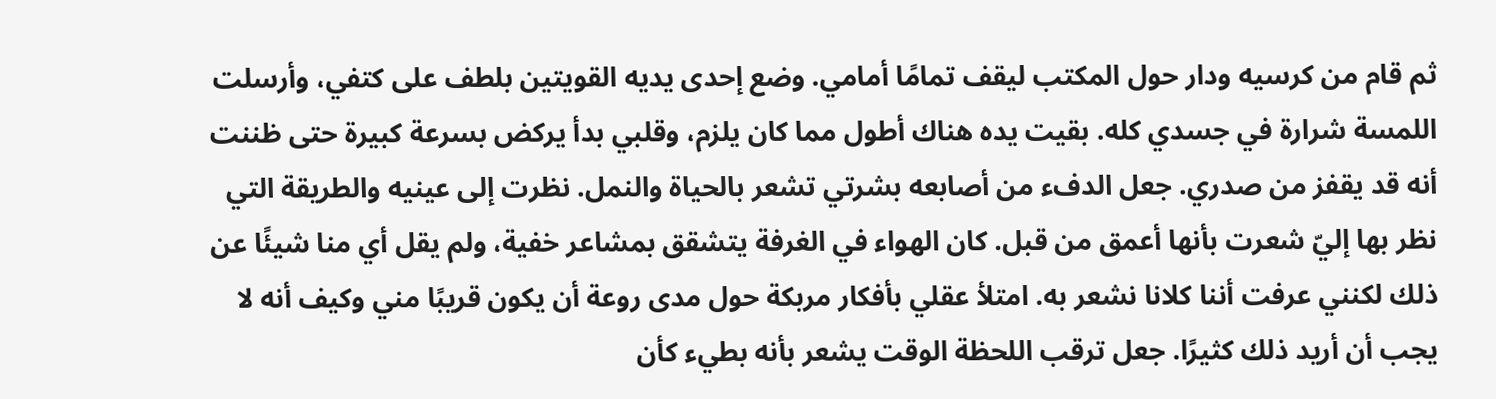ثم قام من كرسيه ودار حول المكتب ليقف تمامًا أمامي. وضع إحدى يديه القويتين بلطف على كتفي، وأرسلت اللمسة شرارة في جسدي كله. بقيت يده هناك أطول مما كان يلزم، وقلبي بدأ يركض بسرعة كبيرة حتى ظننت أنه قد يقفز من صدري. جعل الدفء من أصابعه بشرتي تشعر بالحياة والنمل. نظرت إلى عينيه والطريقة التي نظر بها إليّ شعرت بأنها أعمق من قبل. كان الهواء في الغرفة يتشقق بمشاعر خفية، ولم يقل أي منا شيئًا عن ذلك لكنني عرفت أننا كلانا نشعر به. امتلأ عقلي بأفكار مربكة حول مدى روعة أن يكون قريبًا مني وكيف أنه لا يجب أن أريد ذلك كثيرًا. جعل ترقب اللحظة الوقت يشعر بأنه بطيء كأن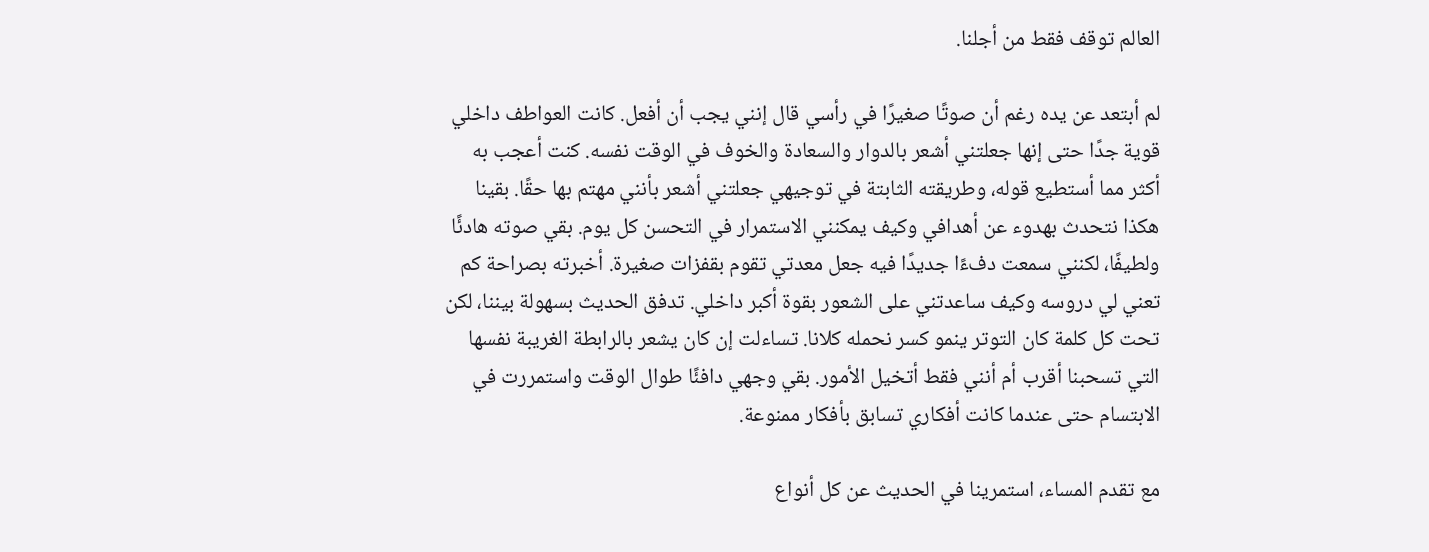العالم توقف فقط من أجلنا.

لم أبتعد عن يده رغم أن صوتًا صغيرًا في رأسي قال إنني يجب أن أفعل. كانت العواطف داخلي قوية جدًا حتى إنها جعلتني أشعر بالدوار والسعادة والخوف في الوقت نفسه. كنت أعجب به أكثر مما أستطيع قوله، وطريقته الثابتة في توجيهي جعلتني أشعر بأنني مهتم بها حقًا. بقينا هكذا نتحدث بهدوء عن أهدافي وكيف يمكنني الاستمرار في التحسن كل يوم. بقي صوته هادئًا ولطيفًا، لكنني سمعت دفءًا جديدًا فيه جعل معدتي تقوم بقفزات صغيرة. أخبرته بصراحة كم تعني لي دروسه وكيف ساعدتني على الشعور بقوة أكبر داخلي. تدفق الحديث بسهولة بيننا، لكن تحت كل كلمة كان التوتر ينمو كسر نحمله كلانا. تساءلت إن كان يشعر بالرابطة الغريبة نفسها التي تسحبنا أقرب أم أنني فقط أتخيل الأمور. بقي وجهي دافئًا طوال الوقت واستمررت في الابتسام حتى عندما كانت أفكاري تسابق بأفكار ممنوعة.

مع تقدم المساء، استمرينا في الحديث عن كل أنواع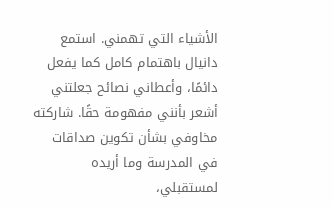الأشياء التي تهمني. استمع دانيال باهتمام كامل كما يفعل دائمًا، وأعطاني نصائح جعلتني أشعر بأنني مفهومة حقًا. شاركته مخاوفي بشأن تكوين صداقات في المدرسة وما أريده لمستقبلي،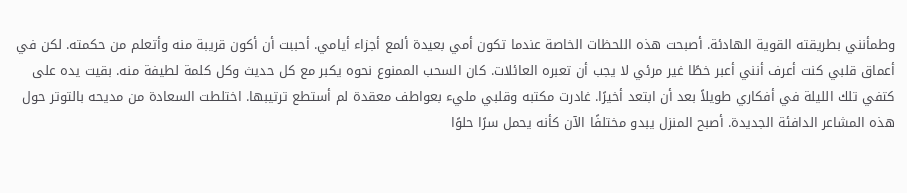وطمأنني بطريقته القوية الهادئة. أصبحت هذه اللحظات الخاصة عندما تكون أمي بعيدة ألمع أجزاء أيامي. أحببت أن أكون قريبة منه وأتعلم من حكمته. لكن في أعماق قلبي كنت أعرف أنني أعبر خطًا غير مرئي لا يجب أن تعبره العائلات. كان السحب الممنوع نحوه يكبر مع كل حديث وكل كلمة لطيفة منه. بقيت يده على كتفي تلك الليلة في أفكاري طويلاً بعد أن ابتعد أخيرًا. غادرت مكتبه وقلبي مليء بعواطف معقدة لم أستطع ترتيبها. اختلطت السعادة من مديحه بالتوتر حول هذه المشاعر الدافئة الجديدة. أصبح المنزل يبدو مختلفًا الآن كأنه يحمل سرًا حلوًا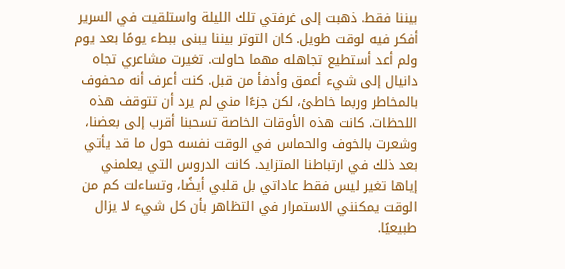بيننا فقط. ذهبت إلى غرفتي تلك الليلة واستلقيت في السرير أفكر فيه لوقت طويل. كان التوتر بيننا يبنى ببطء يومًا بعد يوم ولم أعد أستطيع تجاهله مهما حاولت. تغيرت مشاعري تجاه دانيال إلى شيء أعمق وأدفأ من قبل. كنت أعرف أنه محفوف بالمخاطر وربما خاطئ، لكن جزءًا مني لم يرد أن تتوقف هذه اللحظات. كانت هذه الأوقات الخاصة تسحبنا أقرب إلى بعضنا، وشعرت بالخوف والحماس في الوقت نفسه حول ما قد يأتي بعد ذلك في ارتباطنا المتزايد. كانت الدروس التي يعلمني إياها تغير ليس فقط عاداتي بل قلبي أيضًا، وتساءلت كم من الوقت يمكنني الاستمرار في التظاهر بأن كل شيء لا يزال طبيعيًا.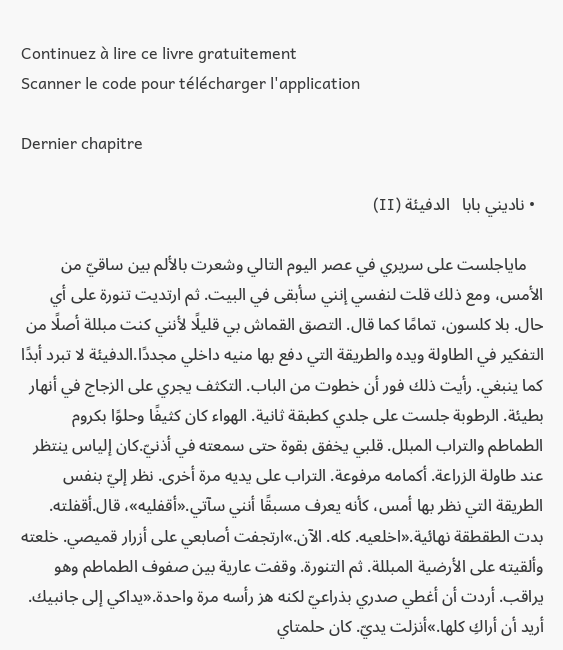Continuez à lire ce livre gratuitement
Scanner le code pour télécharger l'application

Dernier chapitre

  • ناديني بابا   الدفيئة (II)

    ماياجلست على سريري في عصر اليوم التالي وشعرت بالألم بين ساقيّ من الأمس، ومع ذلك قلت لنفسي إنني سأبقى في البيت. ثم ارتديت تنورة على أي حال. بلا كلسون، تمامًا كما قال. التصق القماش بي قليلًا لأنني كنت مبللة أصلًا من التفكير في الطاولة ويده والطريقة التي دفع بها منيه داخلي مجددًا.الدفيئة لا تبرد أبدًا كما ينبغي. رأيت ذلك فور أن خطوت من الباب. التكثف يجري على الزجاج في أنهار بطيئة. الرطوبة جلست على جلدي كطبقة ثانية. الهواء كان كثيفًا وحلوًا بكروم الطماطم والتراب المبلل. قلبي يخفق بقوة حتى سمعته في أذنيّ.كان إلياس ينتظر عند طاولة الزراعة. أكمامه مرفوعة. التراب على يديه مرة أخرى. نظر إليّ بنفس الطريقة التي نظر بها أمس، كأنه يعرف مسبقًا أنني سآتي.«أقفليه»، قال.أقفلته. بدت الطقطقة نهائية.«اخلعيه. كله. الآن.»ارتجفت أصابعي على أزرار قميصي. خلعته وألقيته على الأرضية المبللة. ثم التنورة. وقفت عارية بين صفوف الطماطم وهو يراقب. أردت أن أغطي صدري بذراعيّ لكنه هز رأسه مرة واحدة.«يداكي إلى جانبيك. أريد أن أراكِ كلها.»أنزلت يديّ. كان حلمتاي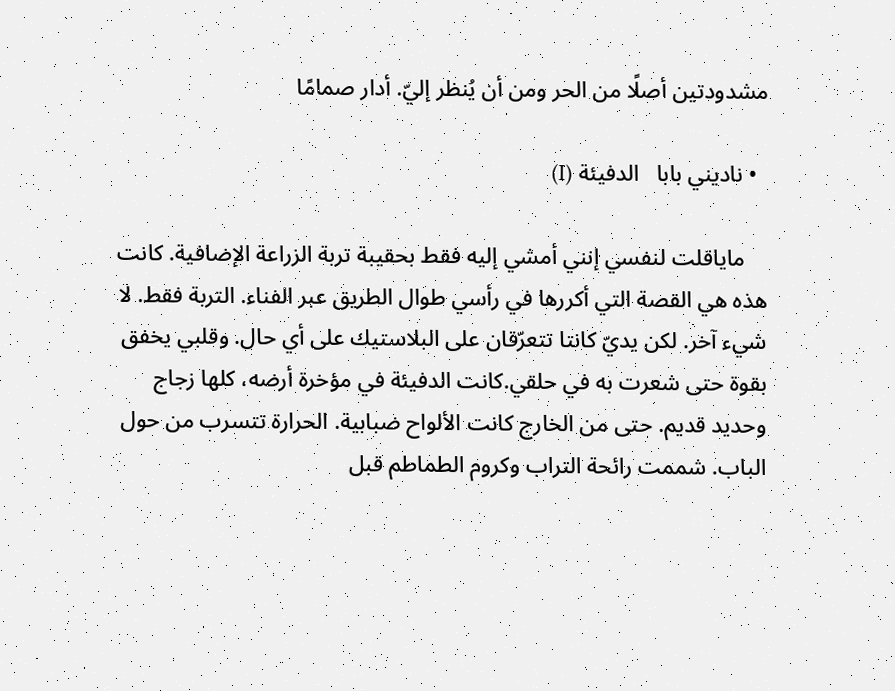مشدودتين أصلًا من الحر ومن أن يُنظر إليّ. أدار صمامًا

  • ناديني بابا   الدفيئة (I)

    ماياقلت لنفسي إنني أمشي إليه فقط بحقيبة تربة الزراعة الإضافية. كانت هذه هي القصة التي أكررها في رأسي طوال الطريق عبر الفناء. التربة فقط. لا شيء آخر. لكن يديّ كانتا تتعرّقان على البلاستيك على أي حال. وقلبي يخفق بقوة حتى شعرت به في حلقي.كانت الدفيئة في مؤخرة أرضه، كلها زجاج وحديد قديم. حتى من الخارج كانت الألواح ضبابية. الحرارة تتسرب من حول الباب. شممت رائحة التراب وكروم الطماطم قبل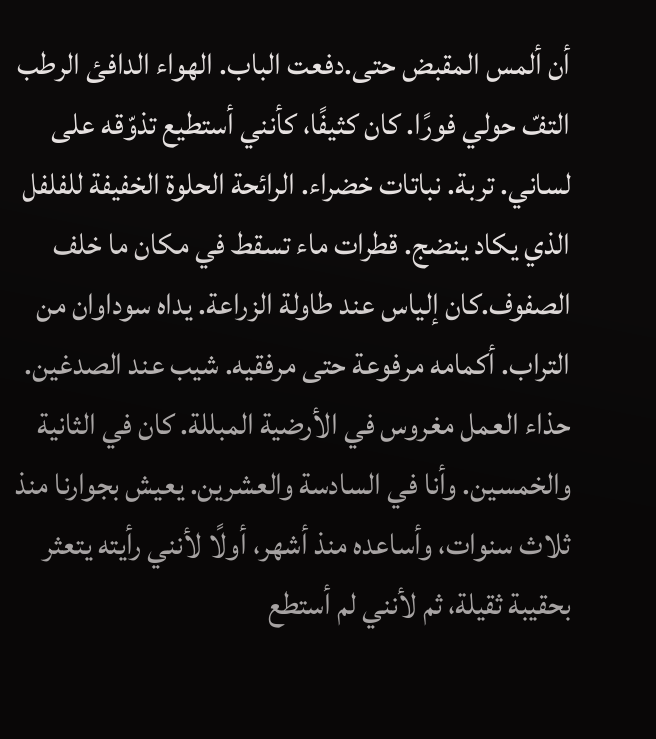أن ألمس المقبض حتى.دفعت الباب. الهواء الدافئ الرطب التفّ حولي فورًا. كان كثيفًا، كأنني أستطيع تذوّقه على لساني. تربة. نباتات خضراء. الرائحة الحلوة الخفيفة للفلفل الذي يكاد ينضج. قطرات ماء تسقط في مكان ما خلف الصفوف.كان إلياس عند طاولة الزراعة. يداه سوداوان من التراب. أكمامه مرفوعة حتى مرفقيه. شيب عند الصدغين. حذاء العمل مغروس في الأرضية المبللة. كان في الثانية والخمسين. وأنا في السادسة والعشرين. يعيش بجوارنا منذ ثلاث سنوات، وأساعده منذ أشهر، أولًا لأنني رأيته يتعثر بحقيبة ثقيلة، ثم لأنني لم أستطع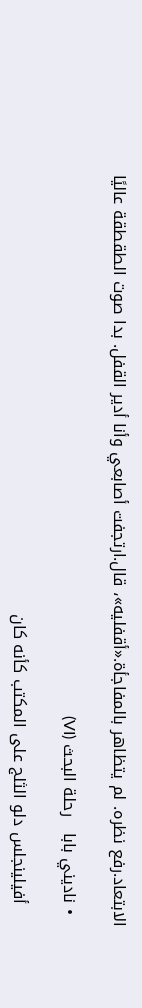الابتعاد.رفع نظره. لم يتظاهر بالمفاجأة.«أقفليه»، قال.ارتجفت أصابعي وأنا أدير القفل. بدا صوت الطقطقة عاليًا

  • ناديني بابا   رحلة البحث (VI)

    أفيلينجلس دلو الثلج على المكتب كأنه كان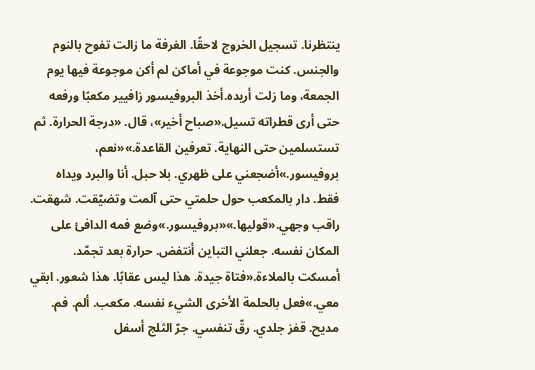ينتظرنا. تسجيل الخروج لاحقًا. الغرفة ما زالت تفوح بالنوم والجنس. كنت موجوعة في أماكن لم أكن موجوعة فيها يوم الجمعة، وما زلت أريده.أخذ البروفيسور زافيير مكعبًا ورفعه حتى أرى قطراته تسيل.«صباح أخير»، قال. «درجة الحرارة. ثم تستسلمين حتى النهاية. تعرفين القاعدة.»«نعم، بروفيسور.»أضجعني على ظهري. بلا حبل. أنا والبرد ويداه فقط. دار بالمكعب حول حلمتي حتى آلمت وتضيّقت. شهقت. راقب وجهي.«قوليها.»«بروفيسور.»وضع فمه الدافئ على المكان نفسه. جعلني التباين أنتفض. حرارة بعد تجمّد. أمسكت بالملاءة.«فتاة جيدة. هذا ليس عقابًا. هذا شعور. ابقي معي.»فعل بالحلمة الأخرى الشيء نفسه. مكعب. ألم. فم. مديح. قفز جلدي. رقّ تنفسي. جرّ الثلج أسفل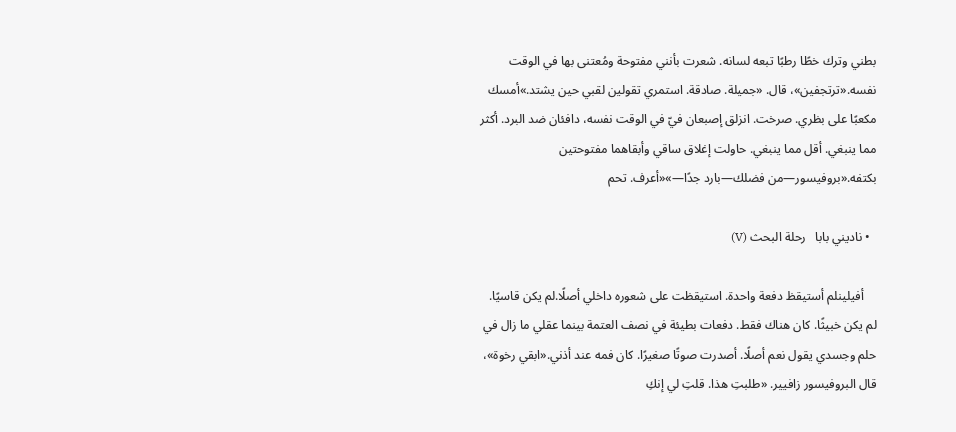بطني وترك خطًا رطبًا تبعه لسانه. شعرت بأنني مفتوحة ومُعتنى بها في الوقت نفسه.«ترتجفين»، قال. «جميلة. صادقة. استمري تقولين لقبي حين يشتد.»أمسك مكعبًا على بظري. صرخت. انزلق إصبعان فيّ في الوقت نفسه، دافئان ضد البرد. أكثر مما ينبغي. أقل مما ينبغي. حاولت إغلاق ساقي وأبقاهما مفتوحتين بكتفه.«بروفيسور—من فضلك—بارد جدًا—»«أعرف. تحم

  • ناديني بابا   رحلة البحث (V)

    أفيلينلم أستيقظ دفعة واحدة. استيقظت على شعوره داخلي أصلًا.لم يكن قاسيًا. لم يكن خبيثًا. كان هناك فقط. دفعات بطيئة في نصف العتمة بينما عقلي ما زال في حلم وجسدي يقول نعم أصلًا. أصدرت صوتًا صغيرًا. كان فمه عند أذني.«ابقي رخوة»، قال البروفيسور زافيير. «طلبتِ هذا. قلتِ لي إنكِ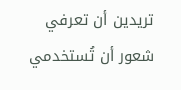تريدين أن تعرفي شعور أن تُستخدمي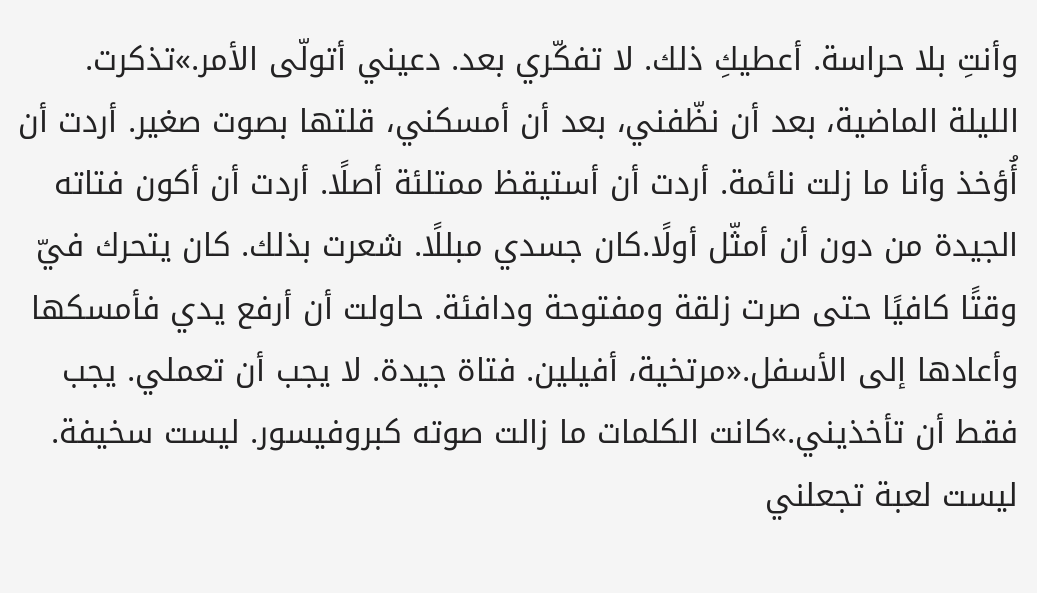وأنتِ بلا حراسة. أعطيكِ ذلك. لا تفكّري بعد. دعيني أتولّى الأمر.»تذكرت. الليلة الماضية، بعد أن نظّفني، بعد أن أمسكني، قلتها بصوت صغير. أردت أن أُؤخذ وأنا ما زلت نائمة. أردت أن أستيقظ ممتلئة أصلًا. أردت أن أكون فتاته الجيدة من دون أن أمثّل أولًا.كان جسدي مبللًا. شعرت بذلك. كان يتحرك فيّ وقتًا كافيًا حتى صرت زلقة ومفتوحة ودافئة. حاولت أن أرفع يدي فأمسكها وأعادها إلى الأسفل.«مرتخية، أفيلين. فتاة جيدة. لا يجب أن تعملي. يجب فقط أن تأخذيني.»كانت الكلمات ما زالت صوته كبروفيسور. ليست سخيفة. ليست لعبة تجعلني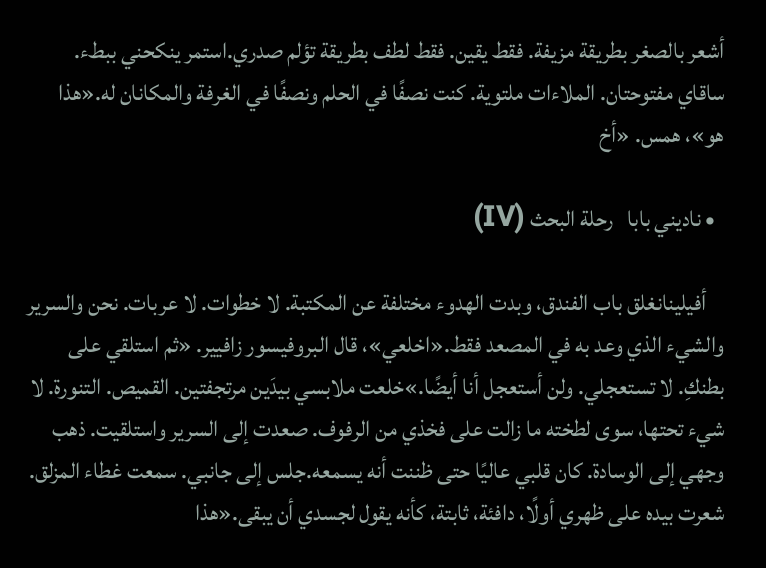أشعر بالصغر بطريقة مزيفة. فقط يقين. فقط لطف بطريقة تؤلم صدري.استمر ينكحني ببطء. ساقاي مفتوحتان. الملاءات ملتوية. كنت نصفًا في الحلم ونصفًا في الغرفة والمكانان له.«هذا هو»، همس. «أخ

  • ناديني بابا   رحلة البحث (IV)

    أفيلينانغلق باب الفندق، وبدت الهدوء مختلفة عن المكتبة. لا خطوات. لا عربات. نحن والسرير والشيء الذي وعد به في المصعد فقط.«اخلعي»، قال البروفيسور زافيير. «ثم استلقي على بطنكِ. لا تستعجلي. ولن أستعجل أنا أيضًا.»خلعت ملابسي بيدَين مرتجفتين. القميص. التنورة. لا شيء تحتها، سوى لطخته ما زالت على فخذي من الرفوف. صعدت إلى السرير واستلقيت. ذهب وجهي إلى الوسادة. كان قلبي عاليًا حتى ظننت أنه يسمعه.جلس إلى جانبي. سمعت غطاء المزلق. شعرت بيده على ظهري أولًا، دافئة، ثابتة، كأنه يقول لجسدي أن يبقى.«هذا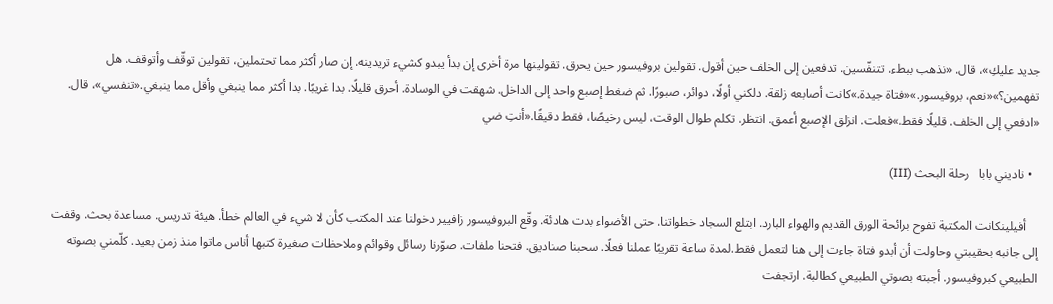جديد عليكِ»، قال. «نذهب ببطء. تتنفّسين. تدفعين إلى الخلف حين أقول. تقولين بروفيسور حين يحرق. تقولينها مرة أخرى إن بدأ يبدو كشيء تريدينه. إن صار أكثر مما تحتملين، تقولين توقّف وأتوقف. هل تفهمين؟»«نعم، بروفيسور.»«فتاة جيدة.»كانت أصابعه زلقة. دلكني أولًا، دوائر، صبورًا. ثم ضغط إصبع واحد إلى الداخل. شهقت في الوسادة. أحرق قليلًا. بدا غريبًا. بدا أكثر مما ينبغي وأقل مما ينبغي.«تنفسي»، قال. «ادفعي إلى الخلف. قليلًا فقط.»فعلت. انزلق الإصبع أعمق. انتظر. تكلم طوال الوقت، ليس رخيصًا، فقط دقيقًا.«أنتِ ضي

  • ناديني بابا   رحلة البحث (III)

    أفيلينكانت المكتبة تفوح برائحة الورق القديم والهواء البارد. ابتلع السجاد خطواتنا. حتى الأضواء بدت هادئة. وقّع البروفيسور زافيير دخولنا عند المكتب كأن لا شيء في العالم خطأ. هيئة تدريس. مساعدة بحث. وقفت إلى جانبه بحقيبتي وحاولت أن أبدو فتاة جاءت إلى هنا لتعمل فقط.لمدة ساعة تقريبًا عملنا فعلًا. سحبنا صناديق. فتحنا ملفات. صوّرنا رسائل وقوائم وملاحظات صغيرة كتبها أناس ماتوا منذ زمن بعيد. كلّمني بصوته الطبيعي كبروفيسور. أجبته بصوتي الطبيعي كطالبة. ارتجفت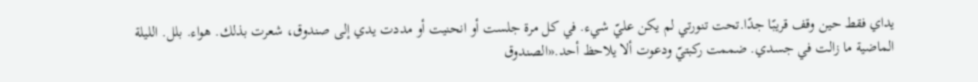يداي فقط حين وقف قريبًا جدًا.تحت تنورتي لم يكن عليّ شيء. في كل مرة جلست أو انحنيت أو مددت يدي إلى صندوق، شعرت بذلك. هواء. بلل. الليلة الماضية ما زالت في جسدي. ضممت ركبتيّ ودعوت ألا يلاحظ أحد.«الصندوق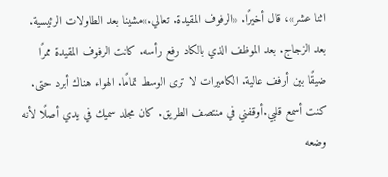اثنا عشر»، قال أخيرًا. «الرفوف المقيدة. تعالي.»مشينا بعد الطاولات الرئيسية. بعد الزجاج. بعد الموظف الذي بالكاد رفع رأسه. كانت الرفوف المقيدة ممرًا ضيقًا بين أرفف عالية. الكاميرات لا ترى الوسط تمامًا. الهواء هناك أبرد حتى. كنت أسمع قلبي.أوقفني في منتصف الطريق. كان مجلد سميك في يدي أصلًا لأنه وضعه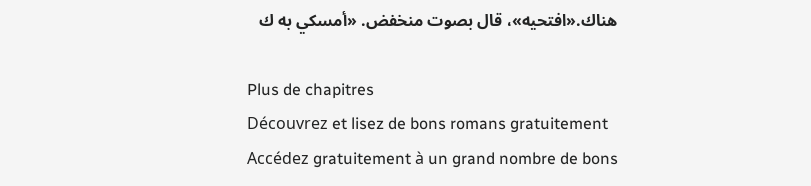هناك.«افتحيه»، قال بصوت منخفض. «أمسكي به ك

Plus de chapitres
Découvrez et lisez de bons romans gratuitement
Accédez gratuitement à un grand nombre de bons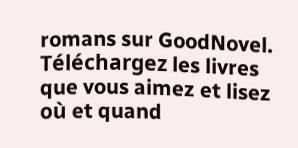romans sur GoodNovel. Téléchargez les livres que vous aimez et lisez où et quand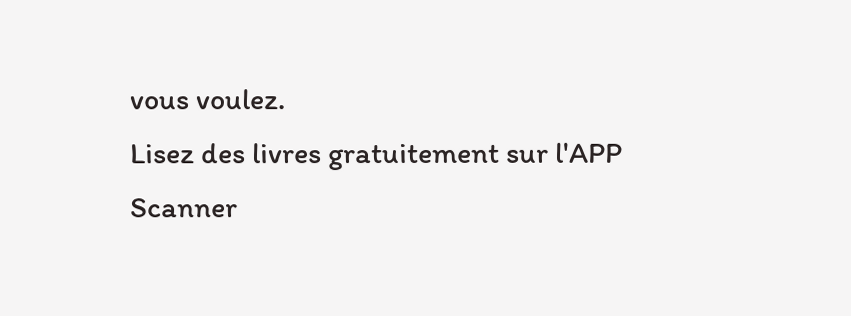vous voulez.
Lisez des livres gratuitement sur l'APP
Scanner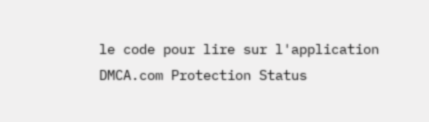le code pour lire sur l'application
DMCA.com Protection Status